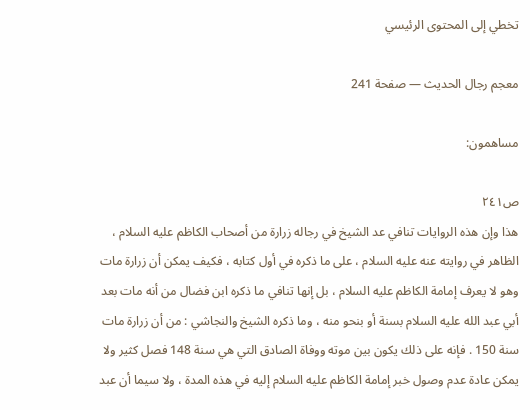تخطي إلى المحتوى الرئيسي

معجم رجال الحديث — صفحة 241

مساهمون:

ص٢٤١
هذا وإن هذه الروايات تنافي عد الشيخ في رجاله زرارة من أصحاب الكاظم عليه السلام ، الظاهر في روايته عنه عليه السلام ، على ما ذكره في أول كتابه ، فكيف يمكن أن زرارة مات وهو لا يعرف إمامة الكاظم عليه السلام ، بل إنها تنافي ما ذكره ابن فضال من أنه مات بعد أبي عبد الله عليه السلام بسنة أو بنحو منه ، وما ذكره الشيخ والنجاشي : من أن زرارة مات سنة 150 . فإنه على ذلك يكون بين موته ووفاة الصادق التي هي سنة 148 فصل كثير ولا يمكن عادة عدم وصول خبر إمامة الكاظم عليه السلام إليه في هذه المدة ، ولا سيما أن عبد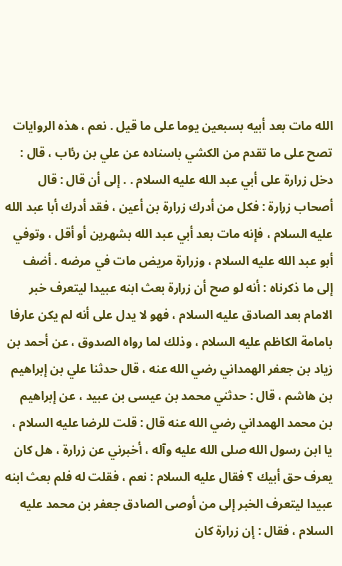الله مات بعد أبيه بسبعين يوما على ما قيل . نعم ، هذه الروايات تصح على ما تقدم من الكشي باسناده عن علي بن رئاب ، قال : دخل زرارة على أبي عبد الله عليه السلام . . إلى أن قال : قال أصحاب زرارة : فكل من أدرك زرارة بن أعين ، فقد أدرك أبا عبد الله عليه السلام ، فإنه مات بعد أبي عبد الله بشهرين أو أقل ، وتوفي أبو عبد الله عليه السلام ، وزرارة مريض مات في مرضه . أضف إلى ما ذكرناه : أنه لو صح أن زرارة بعث ابنه عبيدا ليتعرف خبر الامام بعد الصادق عليه السلام ، فهو لا يدل على أنه لم يكن عارفا بامامة الكاظم عليه السلام ، وذلك لما رواه الصدوق ، عن أحمد بن زياد بن جعفر الهمداني رضي الله عنه ، قال حدثنا علي بن إبراهيم بن هاشم ، قال : حدثني محمد بن عيسى بن عبيد ، عن إبراهيم بن محمد الهمداني رضي الله عنه قال : قلت للرضا عليه السلام ، يا ابن رسول الله صلى الله عليه وآله ، أخبرني عن زرارة ، هل كان يعرف حق أبيك ؟ فقال عليه السلام : نعم ، فقلت له فلم بعث ابنه عبيدا ليتعرف الخبر إلى من أوصى الصادق جعفر بن محمد عليه السلام ، فقال : إن زرارة كان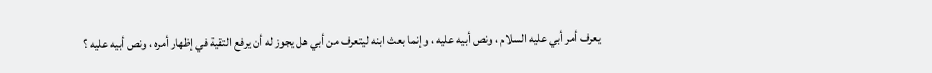يعرف أمر أبي عليه السلام ، ونص أبيه عليه ، وإنما بعث ابنه ليتعرف من أبي هل يجوز له أن يرفع التقية في إظهار أمره ، ونص أبيه عليه ؟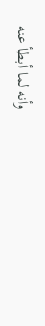وأنه لما أبطأ عنه